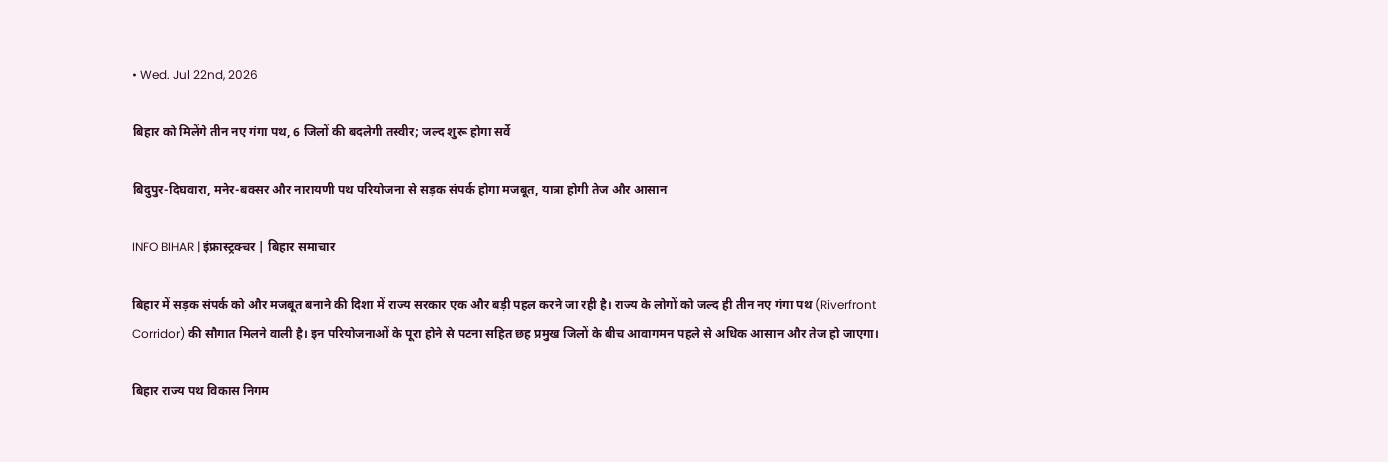• Wed. Jul 22nd, 2026

बिहार को मिलेंगे तीन नए गंगा पथ, 6 जिलों की बदलेगी तस्वीर; जल्द शुरू होगा सर्वे

बिदुपुर-दिघवारा, मनेर-बक्सर और नारायणी पथ परियोजना से सड़क संपर्क होगा मजबूत, यात्रा होगी तेज और आसान

INFO BIHAR | इंफ्रास्ट्रक्चर | बिहार समाचार

बिहार में सड़क संपर्क को और मजबूत बनाने की दिशा में राज्य सरकार एक और बड़ी पहल करने जा रही है। राज्य के लोगों को जल्द ही तीन नए गंगा पथ (Riverfront Corridor) की सौगात मिलने वाली है। इन परियोजनाओं के पूरा होने से पटना सहित छह प्रमुख जिलों के बीच आवागमन पहले से अधिक आसान और तेज हो जाएगा।

बिहार राज्य पथ विकास निगम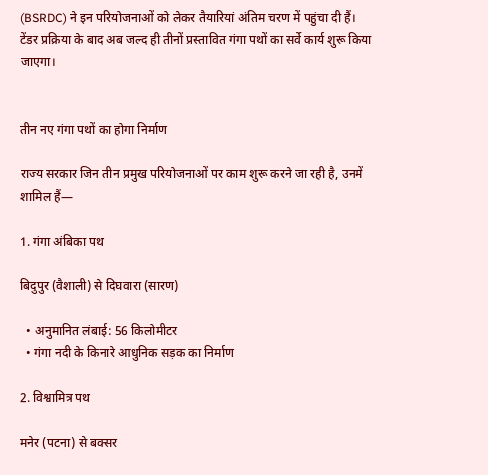(BSRDC) ने इन परियोजनाओं को लेकर तैयारियां अंतिम चरण में पहुंचा दी हैं। टेंडर प्रक्रिया के बाद अब जल्द ही तीनों प्रस्तावित गंगा पथों का सर्वे कार्य शुरू किया जाएगा।


तीन नए गंगा पथों का होगा निर्माण

राज्य सरकार जिन तीन प्रमुख परियोजनाओं पर काम शुरू करने जा रही है, उनमें शामिल हैं—

1. गंगा अंबिका पथ

बिदुपुर (वैशाली) से दिघवारा (सारण)

  • अनुमानित लंबाई: 56 किलोमीटर
  • गंगा नदी के किनारे आधुनिक सड़क का निर्माण

2. विश्वामित्र पथ

मनेर (पटना) से बक्सर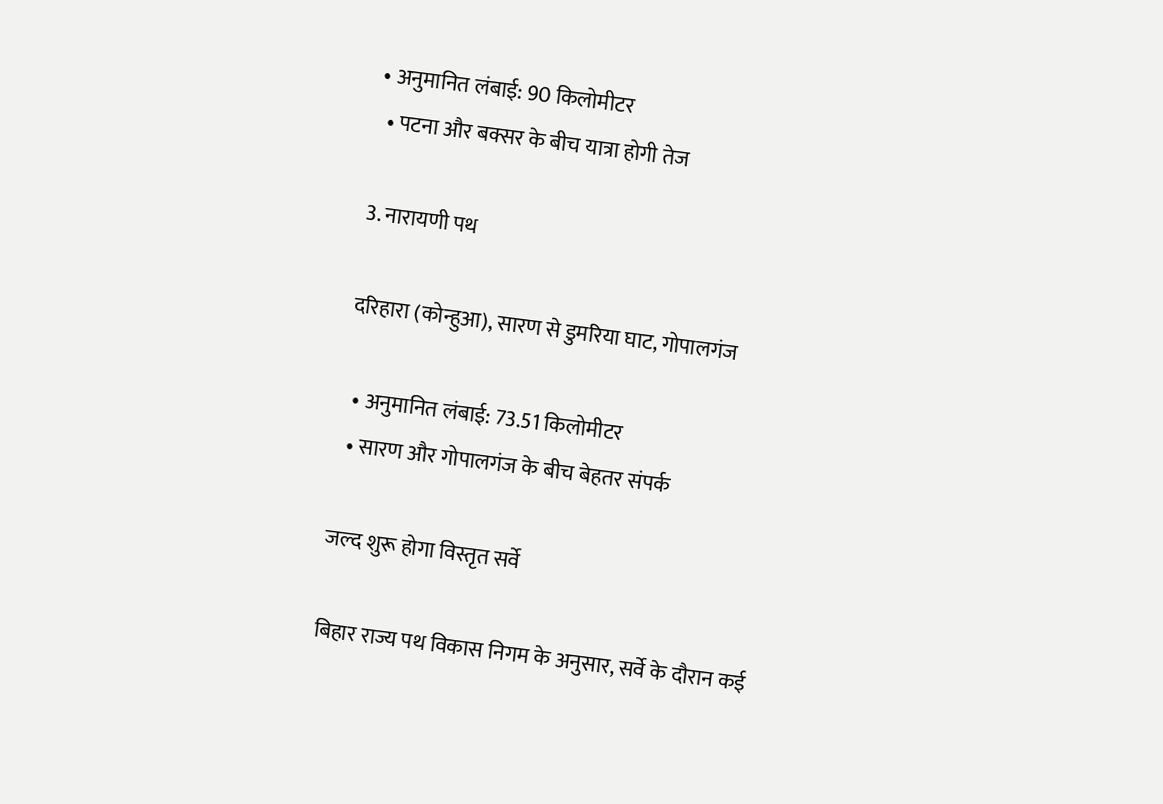• अनुमानित लंबाई: 90 किलोमीटर
  • पटना और बक्सर के बीच यात्रा होगी तेज

3. नारायणी पथ

दरिहारा (कोन्हुआ), सारण से डुमरिया घाट, गोपालगंज

  • अनुमानित लंबाई: 73.51 किलोमीटर
  • सारण और गोपालगंज के बीच बेहतर संपर्क

जल्द शुरू होगा विस्तृत सर्वे

बिहार राज्य पथ विकास निगम के अनुसार, सर्वे के दौरान कई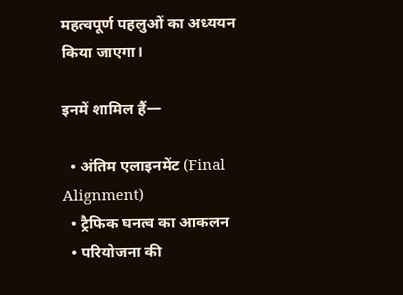महत्वपूर्ण पहलुओं का अध्ययन किया जाएगा।

इनमें शामिल हैं—

  • अंतिम एलाइनमेंट (Final Alignment)
  • ट्रैफिक घनत्व का आकलन
  • परियोजना की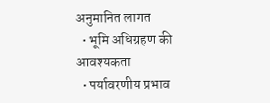अनुमानित लागत
  • भूमि अधिग्रहण की आवश्यकता
  • पर्यावरणीय प्रभाव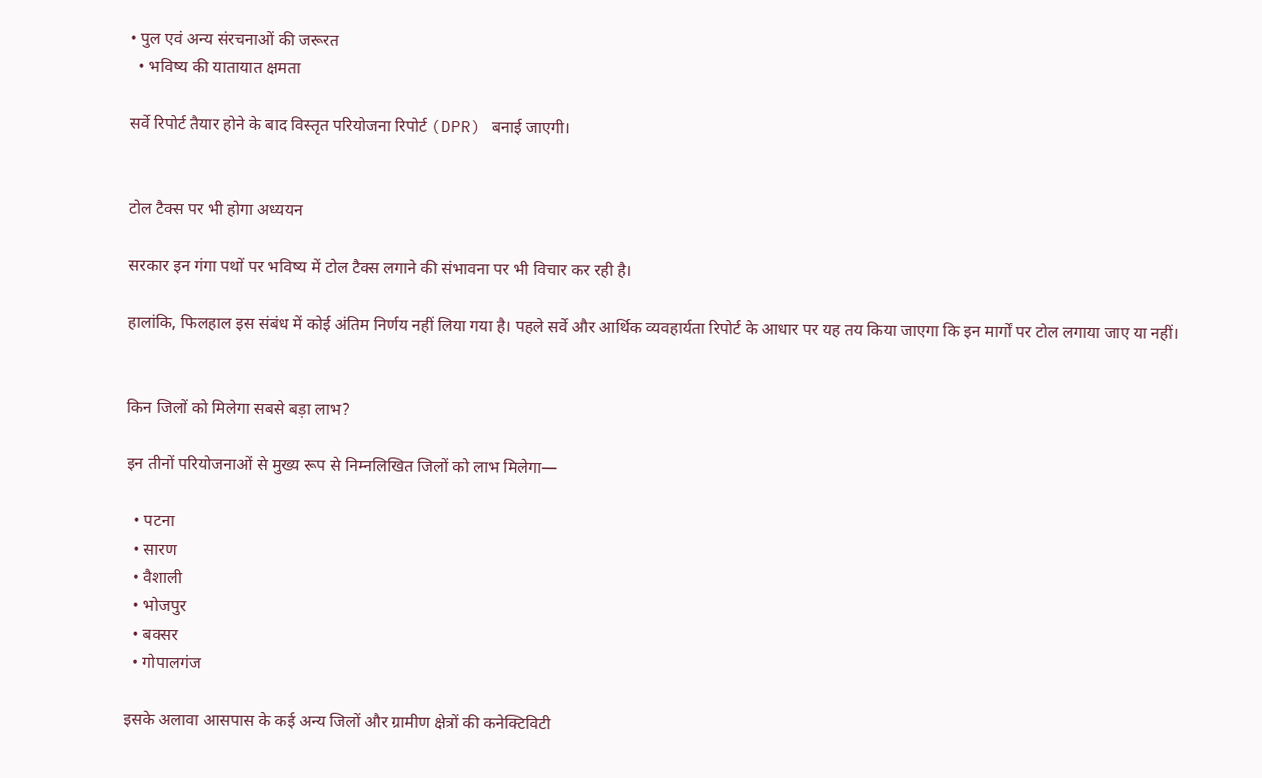• पुल एवं अन्य संरचनाओं की जरूरत
  • भविष्य की यातायात क्षमता

सर्वे रिपोर्ट तैयार होने के बाद विस्तृत परियोजना रिपोर्ट (DPR) बनाई जाएगी।


टोल टैक्स पर भी होगा अध्ययन

सरकार इन गंगा पथों पर भविष्य में टोल टैक्स लगाने की संभावना पर भी विचार कर रही है।

हालांकि, फिलहाल इस संबंध में कोई अंतिम निर्णय नहीं लिया गया है। पहले सर्वे और आर्थिक व्यवहार्यता रिपोर्ट के आधार पर यह तय किया जाएगा कि इन मार्गों पर टोल लगाया जाए या नहीं।


किन जिलों को मिलेगा सबसे बड़ा लाभ?

इन तीनों परियोजनाओं से मुख्य रूप से निम्नलिखित जिलों को लाभ मिलेगा—

  • पटना
  • सारण
  • वैशाली
  • भोजपुर
  • बक्सर
  • गोपालगंज

इसके अलावा आसपास के कई अन्य जिलों और ग्रामीण क्षेत्रों की कनेक्टिविटी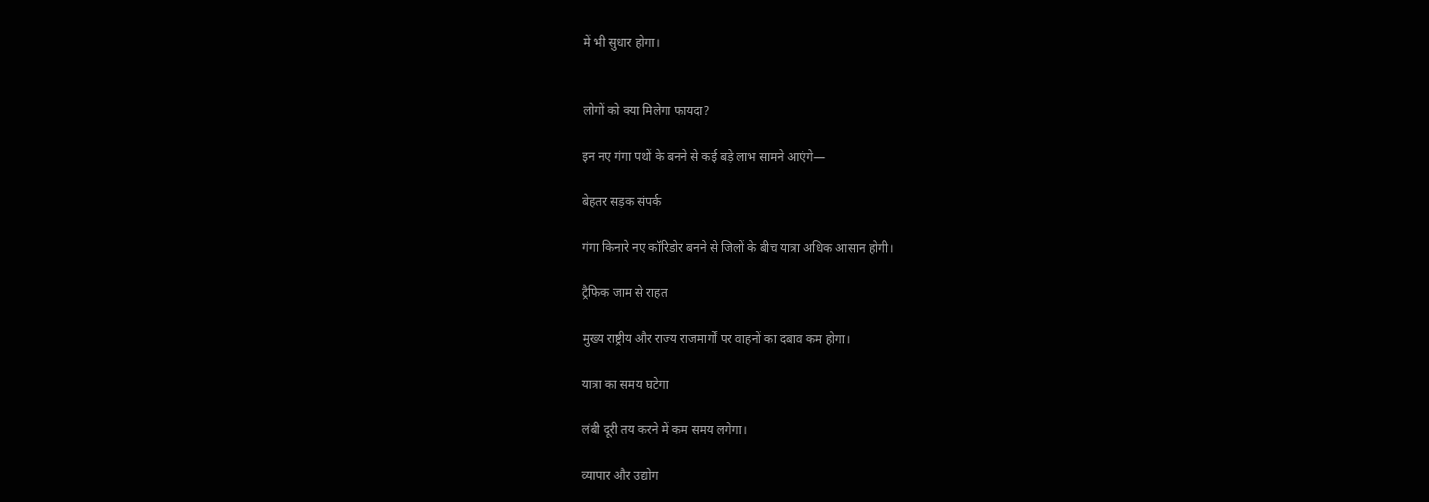में भी सुधार होगा।


लोगों को क्या मिलेगा फायदा?

इन नए गंगा पथों के बनने से कई बड़े लाभ सामने आएंगे—

बेहतर सड़क संपर्क

गंगा किनारे नए कॉरिडोर बनने से जिलों के बीच यात्रा अधिक आसान होगी।

ट्रैफिक जाम से राहत

मुख्य राष्ट्रीय और राज्य राजमार्गों पर वाहनों का दबाव कम होगा।

यात्रा का समय घटेगा

लंबी दूरी तय करने में कम समय लगेगा।

व्यापार और उद्योग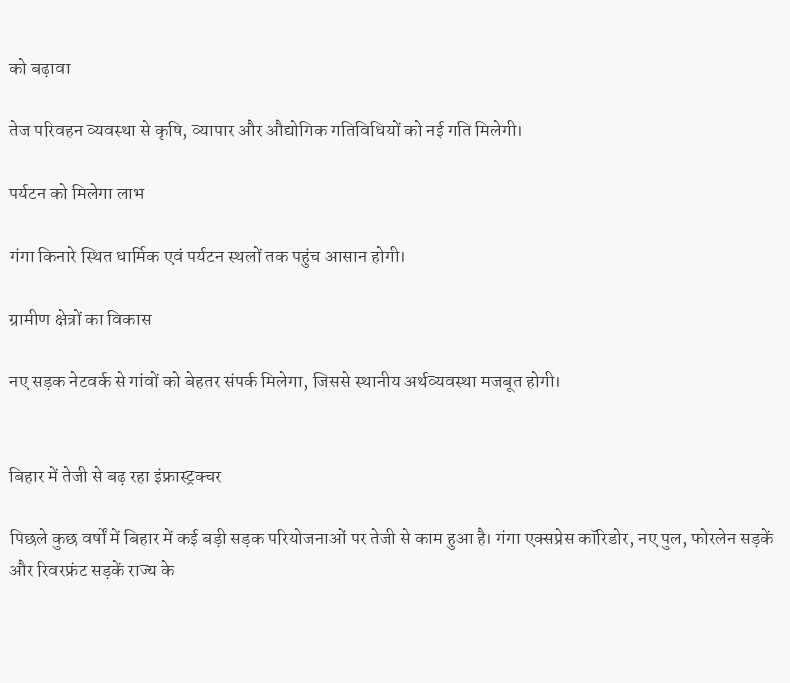को बढ़ावा

तेज परिवहन व्यवस्था से कृषि, व्यापार और औद्योगिक गतिविधियों को नई गति मिलेगी।

पर्यटन को मिलेगा लाभ

गंगा किनारे स्थित धार्मिक एवं पर्यटन स्थलों तक पहुंच आसान होगी।

ग्रामीण क्षेत्रों का विकास

नए सड़क नेटवर्क से गांवों को बेहतर संपर्क मिलेगा, जिससे स्थानीय अर्थव्यवस्था मजबूत होगी।


बिहार में तेजी से बढ़ रहा इंफ्रास्ट्रक्चर

पिछले कुछ वर्षों में बिहार में कई बड़ी सड़क परियोजनाओं पर तेजी से काम हुआ है। गंगा एक्सप्रेस कॉरिडोर, नए पुल, फोरलेन सड़कें और रिवरफ्रंट सड़कें राज्य के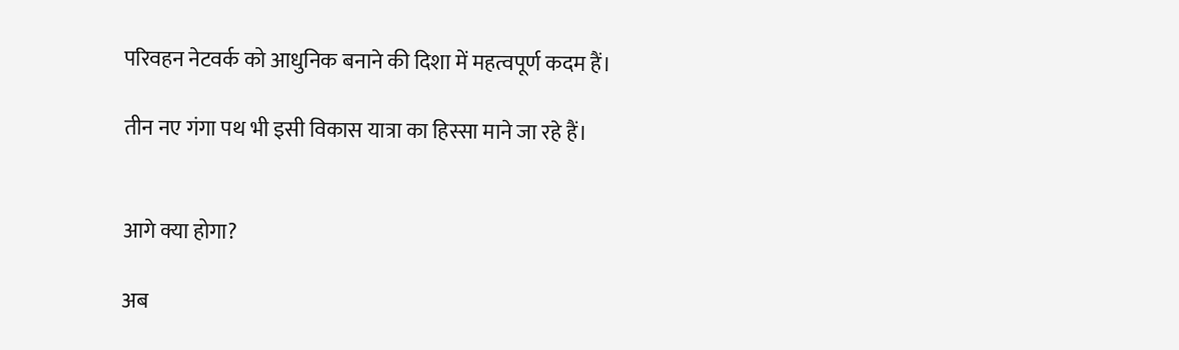परिवहन नेटवर्क को आधुनिक बनाने की दिशा में महत्वपूर्ण कदम हैं।

तीन नए गंगा पथ भी इसी विकास यात्रा का हिस्सा माने जा रहे हैं।


आगे क्या होगा?

अब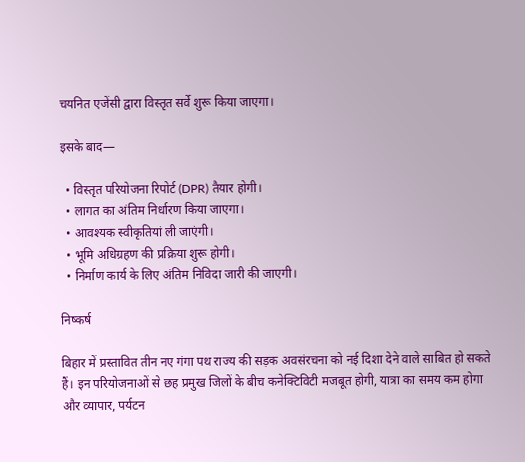चयनित एजेंसी द्वारा विस्तृत सर्वे शुरू किया जाएगा।

इसके बाद—

  • विस्तृत परियोजना रिपोर्ट (DPR) तैयार होगी।
  • लागत का अंतिम निर्धारण किया जाएगा।
  • आवश्यक स्वीकृतियां ली जाएंगी।
  • भूमि अधिग्रहण की प्रक्रिया शुरू होगी।
  • निर्माण कार्य के लिए अंतिम निविदा जारी की जाएगी।

निष्कर्ष

बिहार में प्रस्तावित तीन नए गंगा पथ राज्य की सड़क अवसंरचना को नई दिशा देने वाले साबित हो सकते हैं। इन परियोजनाओं से छह प्रमुख जिलों के बीच कनेक्टिविटी मजबूत होगी, यात्रा का समय कम होगा और व्यापार, पर्यटन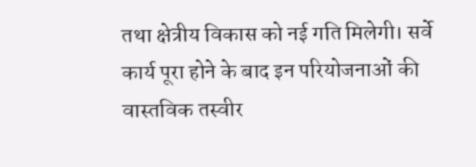तथा क्षेत्रीय विकास को नई गति मिलेगी। सर्वे कार्य पूरा होने के बाद इन परियोजनाओं की वास्तविक तस्वीर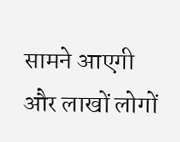सामने आएगी और लाखों लोगों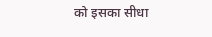को इसका सीधा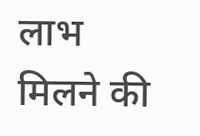लाभ मिलने की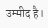उम्मीद है।